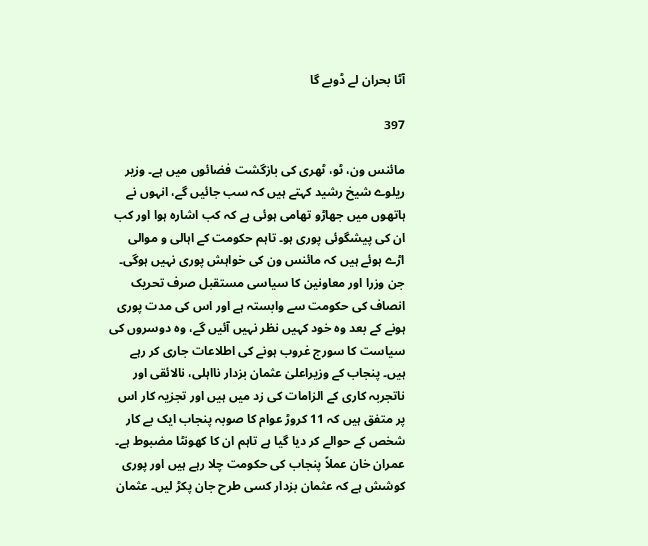آٹا بحران لے ڈوبے گا

397

مائنس ون، ٹو، ٹھری کی بازگشت فضائوں میں ہے۔ وزیر ریلوے شیخ رشید کہتے ہیں کہ سب جائیں گے، انہوں نے ہاتھوں میں جھاڑو تھامی ہوئی ہے کہ کب اشارہ ہوا اور کب ان کی پیشگوئی پوری ہو۔ تاہم حکومت کے اہالی و موالی اڑے ہوئے ہیں کہ مائنس ون کی خواہش پوری نہیں ہوگی۔ جن وزرا اور معاونین کا سیاسی مستقبل صرف تحریک انصاف کی حکومت سے وابستہ ہے اور اس کی مدت پوری ہونے کے بعد وہ خود کہیں نظر نہیں آئیں گے، وہ دوسروں کی سیاست کا سورج غروب ہونے کی اطلاعات جاری کر رہے ہیں۔ پنجاب کے وزیراعلیٰ عثمان بزدار نااہلی، نالائقی اور ناتجربہ کاری کے الزامات کی زد میں ہیں اور تجزیہ کار اس پر متفق ہیں کہ 11 کروڑ عوام کا صوبہ پنجاب ایک بے کار شخص کے حوالے کر دیا گیا ہے تاہم ان کا کھونٹا مضبوط ہے۔ عمران خان عملاً پنجاب کی حکومت چلا رہے ہیں اور پوری کوشش ہے کہ عثمان بزدار کسی طرح جان پکڑ لیں۔ عثمان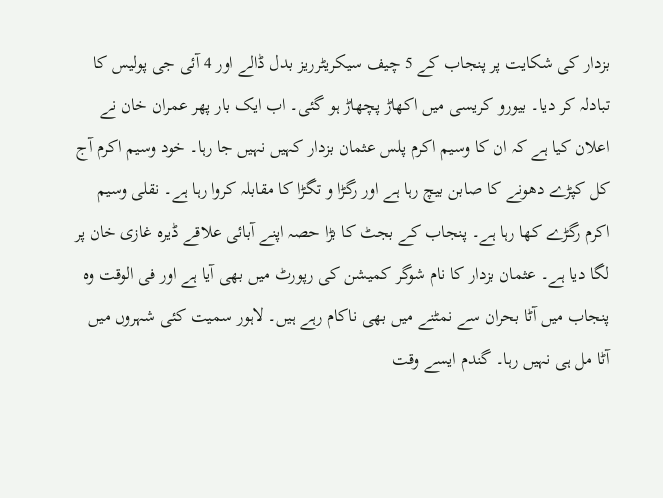بزدار کی شکایت پر پنجاب کے 5 چیف سیکریٹرریز بدل ڈالے اور 4 آئی جی پولیس کا تبادلہ کر دیا۔ بیورو کریسی میں اکھاڑ پچھاڑ ہو گئی۔ اب ایک بار پھر عمران خان نے اعلان کیا ہے کہ ان کا وسیم اکرم پلس عثمان بزدار کہیں نہیں جا رہا۔ خود وسیم اکرم آج کل کپڑے دھونے کا صابن بیچ رہا ہے اور رگڑا و تگڑا کا مقابلہ کروا رہا ہے۔ نقلی وسیم اکرم رگڑے کھا رہا ہے۔ پنجاب کے بجٹ کا بڑا حصہ اپنے آبائی علاقے ڈیرہ غازی خان پر لگا دیا ہے۔ عثمان بزدار کا نام شوگر کمیشن کی رپورٹ میں بھی آیا ہے اور فی الوقت وہ پنجاب میں آٹا بحران سے نمٹنے میں بھی ناکام رہے ہیں۔ لاہور سمیت کئی شہروں میں آٹا مل ہی نہیں رہا۔ گندم ایسے وقت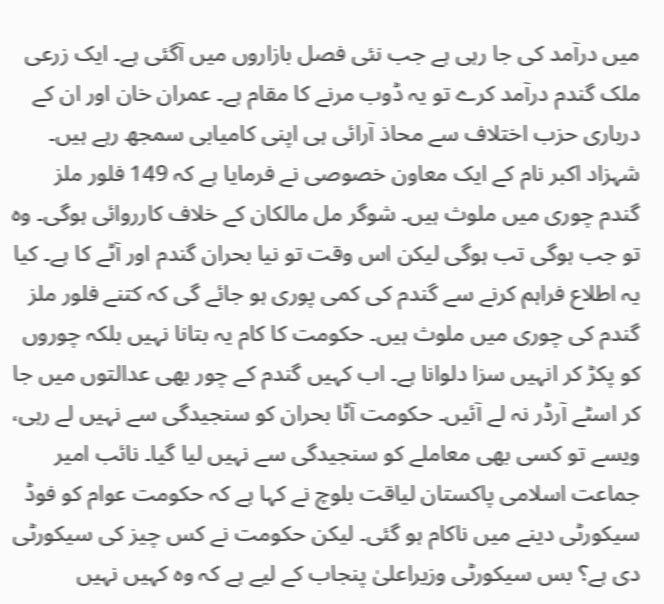میں درآمد کی جا رہی ہے جب نئی فصل بازاروں میں آگئی ہے۔ ایک زرعی ملک گندم درآمد کرے تو یہ ڈوب مرنے کا مقام ہے۔ عمران خان اور ان کے درباری حزب اختلاف سے محاذ آرائی ہی اپنی کامیابی سمجھ رہے ہیں۔ شہزاد اکبر نام کے ایک معاون خصوصی نے فرمایا ہے کہ 149 فلور ملز گندم چوری میں ملوث ہیں۔ شوگر مل مالکان کے خلاف کارروائی ہوگی۔ وہ تو جب ہوگی تب ہوگی لیکن اس وقت تو نیا بحران گندم اور آٹے کا ہے۔ کیا یہ اطلاع فراہم کرنے سے گندم کی کمی پوری ہو جائے گی کہ کتنے فلور ملز گندم کی چوری میں ملوث ہیں۔ حکومت کا کام یہ بتانا نہیں بلکہ چوروں کو پکڑ کر انہیں سزا دلوانا ہے۔ اب کہیں گندم کے چور بھی عدالتوں میں جا کر اسٹے آرڈر نہ لے آئیں۔ حکومت آٹا بحران کو سنجیدگی سے نہیں لے رہی، ویسے تو کسی بھی معاملے کو سنجیدگی سے نہیں لیا گیا۔ نائب امیر جماعت اسلامی پاکستان لیاقت بلوچ نے کہا ہے کہ حکومت عوام کو فوڈ سیکورٹی دینے میں ناکام ہو گئی۔ لیکن حکومت نے کس چیز کی سیکورٹی دی ہے؟ بس سیکورٹی وزیراعلیٰ پنجاب کے لیے ہے کہ وہ کہیں نہیں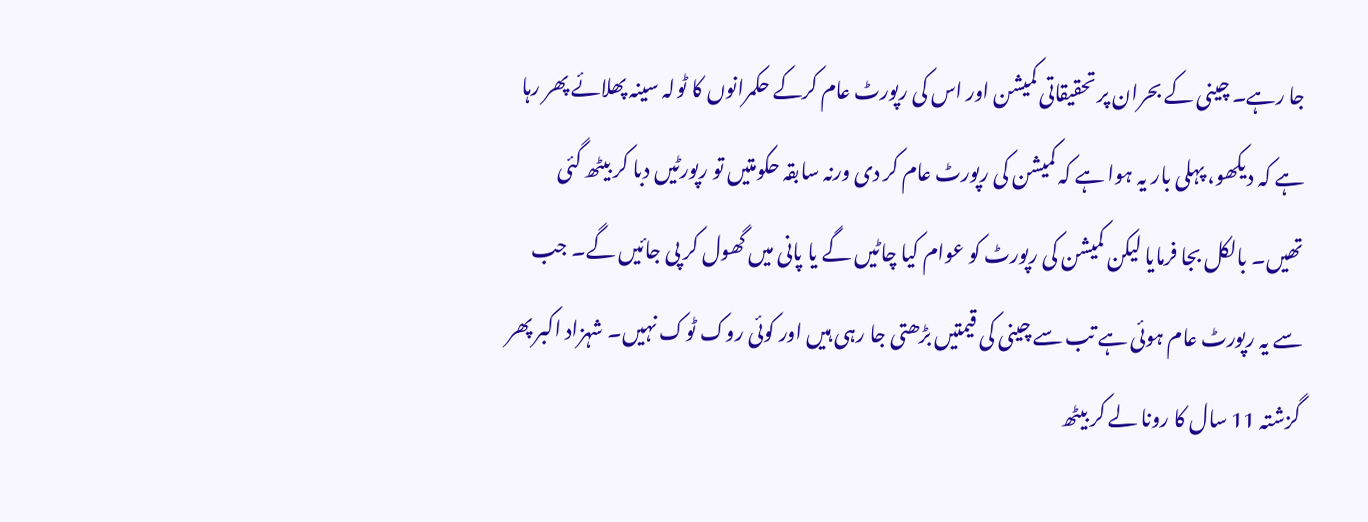جا رہے۔ چینی کے بحران پر تحقیقاتی کمیشن اور اس کی رپورٹ عام کرکے حکمرانوں کا ٹولہ سینہ پھلائے پھر رہا ہے کہ دیکھو، پہلی بار یہ ہوا ہے کہ کمیشن کی رپورٹ عام کر دی ورنہ سابقہ حکومتیں تو رپورٹیں دبا کر بیٹھ گئی تھیں۔ بالکل بجا فرمایا لیکن کمیشن کی رپورٹ کو عوام کیا چاٹیں گے یا پانی میں گھول کر پی جائیں گے۔ جب سے یہ رپورٹ عام ہوئی ہے تب سے چینی کی قیمتیں بڑھتی جا رہی ہیں اور کوئی روک ٹوک نہیں۔ شہزاد اکبر پھر گزشتہ 11 سال کا رونا لے کر بیٹھ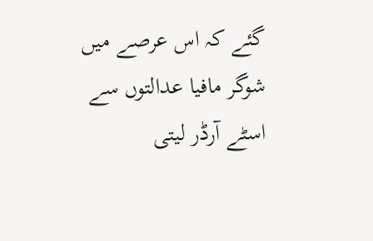گئے کہ اس عرصے میں شوگر مافیا عدالتوں سے اسٹے آرڈر لیتی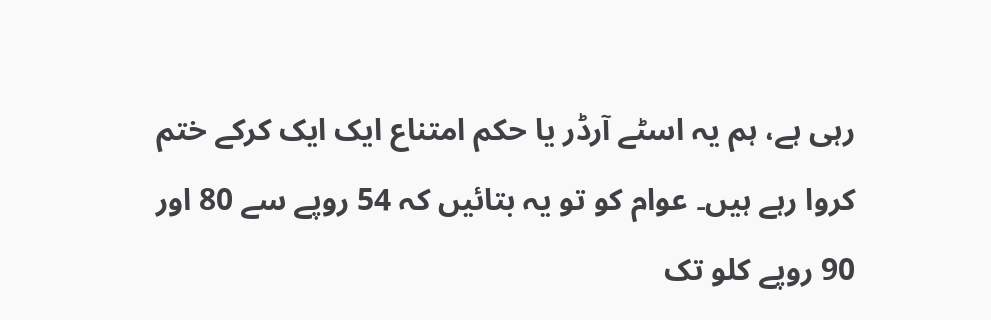رہی ہے، ہم یہ اسٹے آرڈر یا حکم امتناع ایک ایک کرکے ختم کروا رہے ہیں۔ عوام کو تو یہ بتائیں کہ 54 روپے سے 80 اور 90 روپے کلو تک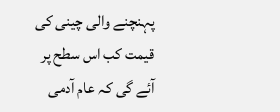پہنچنے والی چینی کی قیمت کب اس سطح پر آئے گی کہ عام آدمی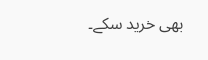بھی خرید سکے۔